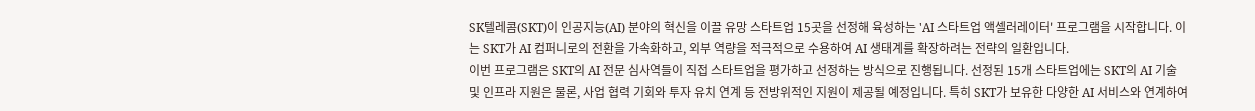SK텔레콤(SKT)이 인공지능(AI) 분야의 혁신을 이끌 유망 스타트업 15곳을 선정해 육성하는 'AI 스타트업 액셀러레이터' 프로그램을 시작합니다. 이는 SKT가 AI 컴퍼니로의 전환을 가속화하고, 외부 역량을 적극적으로 수용하여 AI 생태계를 확장하려는 전략의 일환입니다.
이번 프로그램은 SKT의 AI 전문 심사역들이 직접 스타트업을 평가하고 선정하는 방식으로 진행됩니다. 선정된 15개 스타트업에는 SKT의 AI 기술 및 인프라 지원은 물론, 사업 협력 기회와 투자 유치 연계 등 전방위적인 지원이 제공될 예정입니다. 특히 SKT가 보유한 다양한 AI 서비스와 연계하여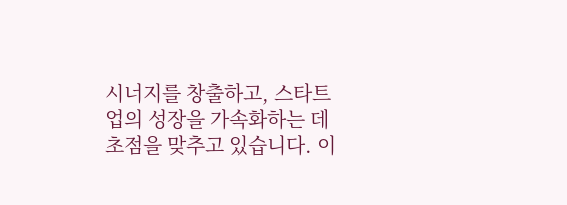시너지를 창출하고, 스타트업의 성장을 가속화하는 데 초점을 맞추고 있습니다. 이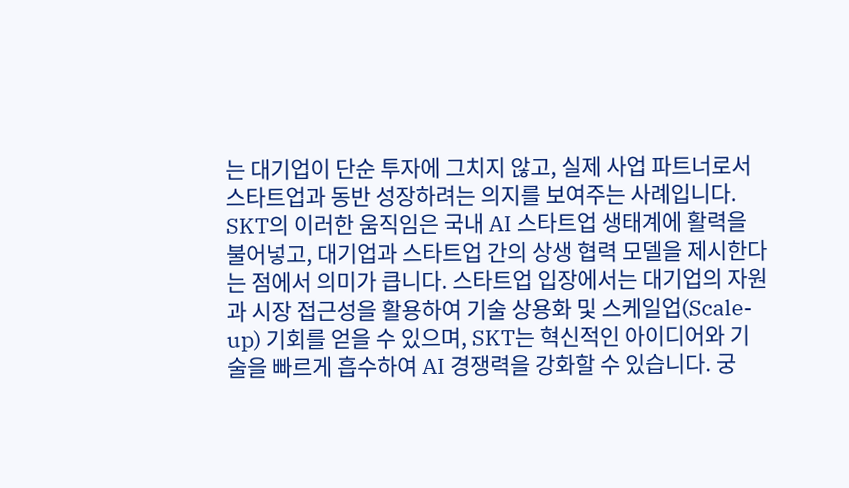는 대기업이 단순 투자에 그치지 않고, 실제 사업 파트너로서 스타트업과 동반 성장하려는 의지를 보여주는 사례입니다.
SKT의 이러한 움직임은 국내 AI 스타트업 생태계에 활력을 불어넣고, 대기업과 스타트업 간의 상생 협력 모델을 제시한다는 점에서 의미가 큽니다. 스타트업 입장에서는 대기업의 자원과 시장 접근성을 활용하여 기술 상용화 및 스케일업(Scale-up) 기회를 얻을 수 있으며, SKT는 혁신적인 아이디어와 기술을 빠르게 흡수하여 AI 경쟁력을 강화할 수 있습니다. 궁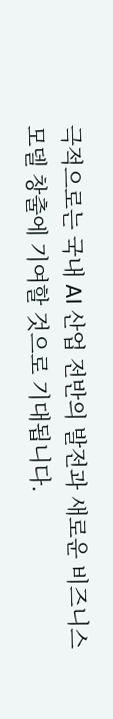극적으로는 국내 AI 산업 전반의 발전과 새로운 비즈니스 모델 창출에 기여할 것으로 기대됩니다.